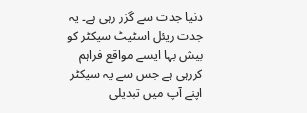دنیا جدت سے گزر رہی ہے۔ یہ جدت ریئل اسٹیٹ سیکٹر کو بیش بہا ایسے مواقع فراہم کررہی ہے جس سے یہ سیکٹر اپنے آپ میں تبدیلی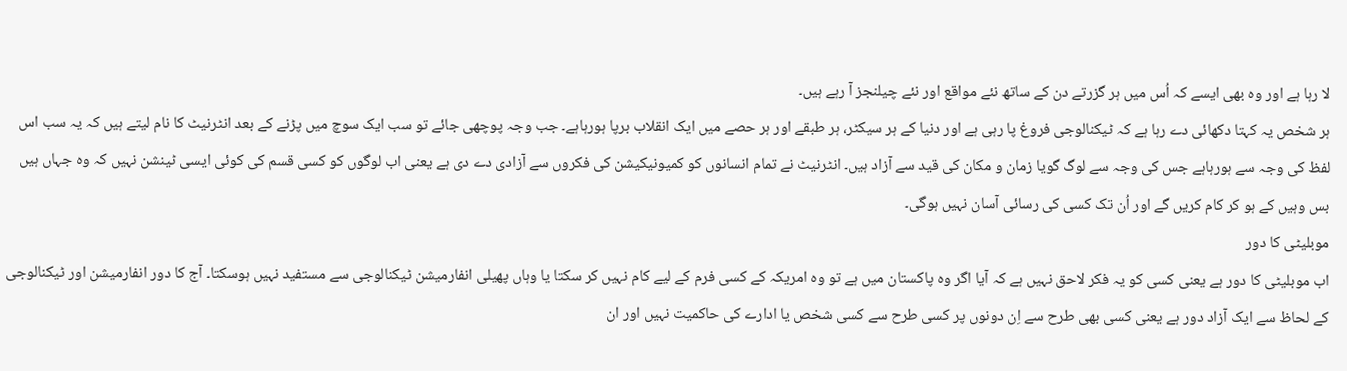لا رہا ہے اور وہ بھی ایسے کہ اُس میں ہر گزرتے دن کے ساتھ نئے مواقع اور نئے چیلنجز آ رہے ہیں۔
ہر شخص یہ کہتا دکھائی دے رہا ہے کہ ٹیکنالوجی فروغ پا رہی ہے اور دنیا کے ہر سیکٹر، ہر طبقے اور ہر حصے میں ایک انقلاب برپا ہورہاہے۔ جب وجہ پوچھی جائے تو سب ایک سوچ میں پڑنے کے بعد انٹرنیٹ کا نام لیتے ہیں کہ یہ سب اس لفظ کی وجہ سے ہورہاہے جس کی وجہ سے لوگ گویا زمان و مکان کی قید سے آزاد ہیں۔ انٹرنیٹ نے تمام انسانوں کو کمیونیکیشن کی فکروں سے آزادی دے دی ہے یعنی اب لوگوں کو کسی قسم کی کوئی ایسی ٹینشن نہیں کہ وہ جہاں ہیں بس وہیں کے ہو کر کام کریں گے اور اُن تک کسی کی رسائی آسان نہیں ہوگی۔
موبلیٹی کا دور
اب موبلیٹی کا دور ہے یعنی کسی کو یہ فکر لاحق نہیں ہے کہ آیا اگر وہ پاکستان میں ہے تو وہ امریکہ کے کسی فرم کے لیے کام نہیں کر سکتا یا وہاں پھیلی انفارمیشن ٹیکنالوجی سے مستفید نہیں ہوسکتا۔ آج کا دور انفارمیشن اور ٹیکنالوجی کے لحاظ سے ایک آزاد دور ہے یعنی کسی بھی طرح سے اِن دونوں پر کسی طرح سے کسی شخص یا ادارے کی حاکمیت نہیں اور ان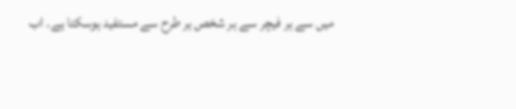میں سے ہر فیچر سے ہر شخص ہر طرح سے مستفید ہوسکتا ہے۔ اب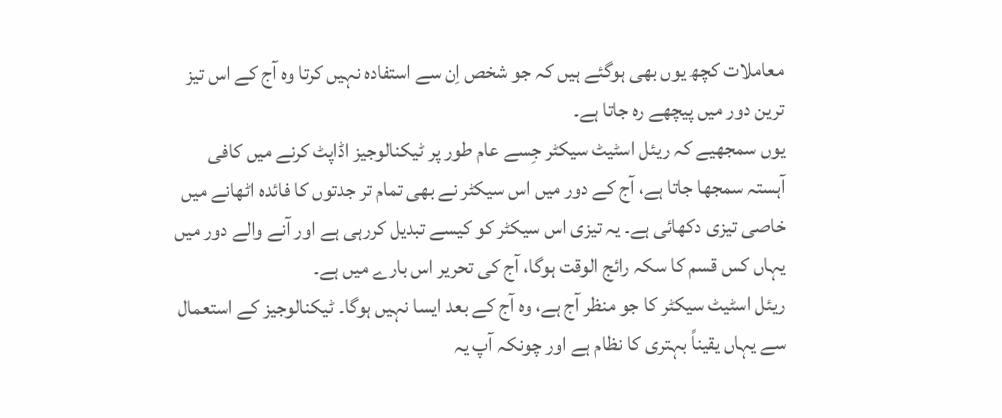معاملات کچھ یوں بھی ہوگئے ہیں کہ جو شخص اِن سے استفادہ نہیں کرتا وہ آج کے اس تیز ترین دور میں پیچھے رہ جاتا ہے۔
یوں سمجھیے کہ ریئل اسٹیٹ سیکٹر جِسے عام طور پر ٹیکنالوجیز اڈاپٹ کرنے میں کافی آہستہ سمجھا جاتا ہے، آج کے دور میں اس سیکٹر نے بھی تمام تر جدتوں کا فائدہ اٹھانے میں خاصی تیزی دکھائی ہے۔ یہ تیزی اس سیکٹر کو کیسے تبدیل کررہی ہے اور آنے والے دور میں یہاں کس قسم کا سکہ رائج الوقت ہوگا، آج کی تحریر اس بارے میں ہے۔
ریئل اسٹیٹ سیکٹر کا جو منظر آج ہے، وہ آج کے بعد ایسا نہیں ہوگا۔ ٹیکنالوجیز کے استعمال سے یہاں یقیناً بہتری کا نظام ہے اور چونکہ آپ یہ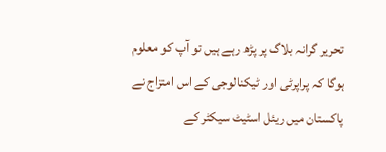تحریر گرانہ بلاگ پر پڑھ رہے ہیں تو آپ کو معلوم ہوگا کہ پراپرٹی اور ٹیکنالوجی کے اس امتزاج نے پاکستان میں ریئل اسٹیٹ سیکٹر کے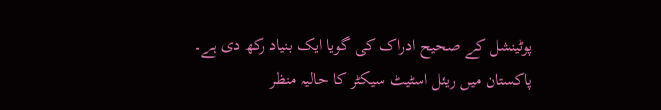پوٹینشل کے صحیح ادراک کی گویا ایک بنیاد رکھ دی ہے۔
پاکستان میں ریئل اسٹیٹ سیکٹر کا حالیہ منظر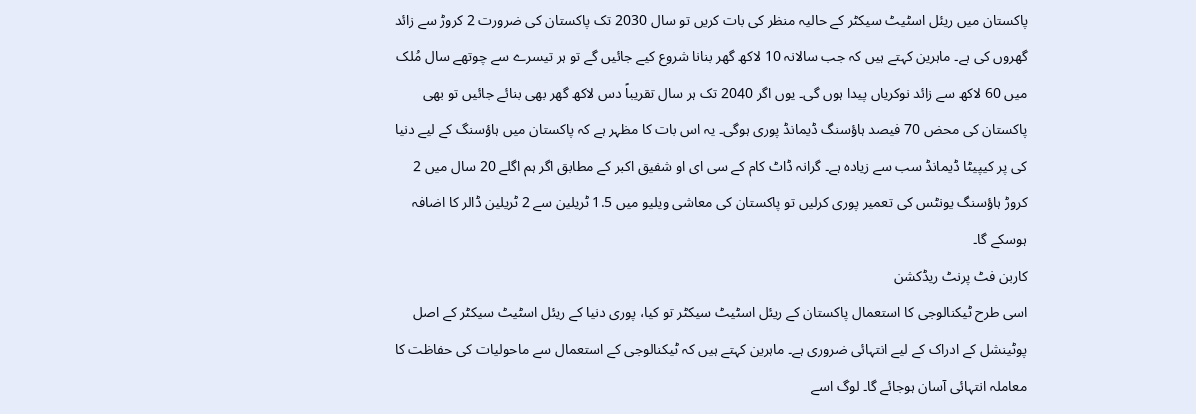پاکستان میں ریئل اسٹیٹ سیکٹر کے حالیہ منظر کی بات کریں تو سال 2030 تک پاکستان کی ضرورت 2 کروڑ سے زائد گھروں کی ہے۔ ماہرین کہتے ہیں کہ جب سالانہ 10 لاکھ گھر بنانا شروع کیے جائیں گے تو ہر تیسرے سے چوتھے سال مُلک میں 60 لاکھ سے زائد نوکریاں پیدا ہوں گی۔ یوں اگر 2040 تک ہر سال تقریباً دس لاکھ گھر بھی بنائے جائیں تو بھی پاکستان کی محض 70 فیصد ہاؤسنگ ڈیمانڈ پوری ہوگی۔ یہ اس بات کا مظہر ہے کہ پاکستان میں ہاؤسنگ کے لیے دنیا کی پر کیپیٹا ڈیمانڈ سب سے زیادہ ہے۔ گرانہ ڈاٹ کام کے سی ای او شفیق اکبر کے مطابق اگر ہم اگلے 20 سال میں 2 کروڑ ہاؤسنگ یونٹس کی تعمیر پوری کرلیں تو پاکستان کی معاشی ویلیو میں 1.5 ٹریلین سے 2 ٹریلین ڈالر کا اضافہ ہوسکے گا۔
کاربن فٹ پرنٹ ریڈکشن
اسی طرح ٹیکنالوجی کا استعمال پاکستان کے ریئل اسٹیٹ سیکٹر تو کیا، پوری دنیا کے ریئل اسٹیٹ سیکٹر کے اصل پوٹینشل کے ادراک کے لیے انتہائی ضروری ہے۔ ماہرین کہتے ہیں کہ ٹیکنالوجی کے استعمال سے ماحولیات کی حفاظت کا معاملہ انتہائی آسان ہوجائے گا۔ لوگ اسے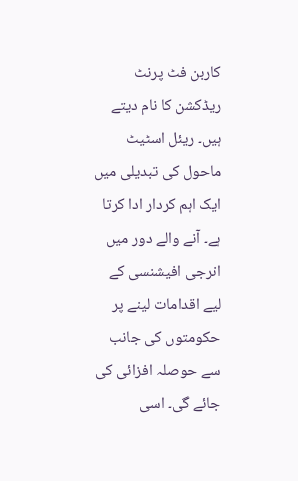کاربن فٹ پرنٹ ریڈکشن کا نام دیتے ہیں۔ ریئل اسٹیٹ ماحول کی تبدیلی میں ایک اہم کردار ادا کرتا ہے۔ آنے والے دور میں انرجی افیشنسی کے لیے اقدامات لینے پر حکومتوں کی جانب سے حوصلہ افزائی کی جائے گی۔ اسی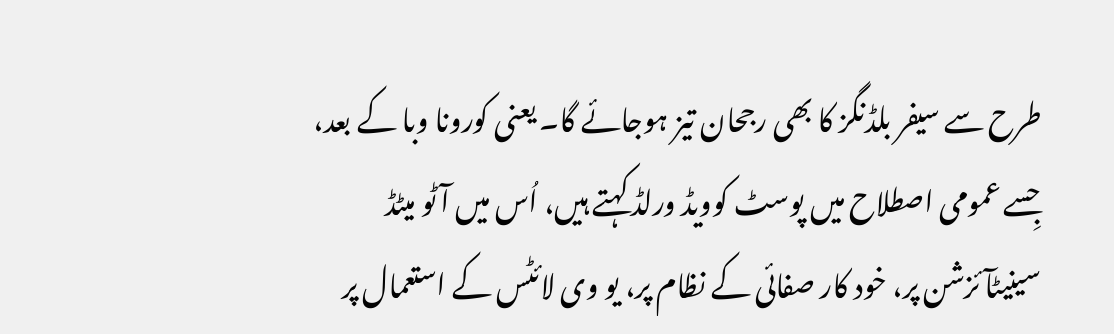طرح سے سیفر بلڈنگز کا بھی رجحان تیز ہوجائے گا۔ یعنی کورونا وبا کے بعد، جِسے عمومی اصطلاح میں پوسٹ کوویڈ ورلڈ کہتے ہیں، اُس میں آٹو میٹڈ سینیٹآئزشن پر، خود کار صفائی کے نظام پر، یو وی لائٹس کے استعمال پر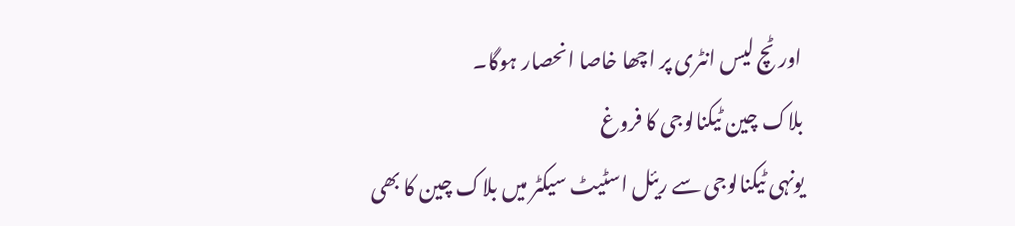اور ٹچ لیس انٹری پر اچھا خاصا انحصار ہوگا۔
بلاک چین ٹیکنالوجی کا فروغ
یونہی ٹیکنالوجی سے ریئل اسٹیٹ سیکٹر میں بلاک چین کا بھی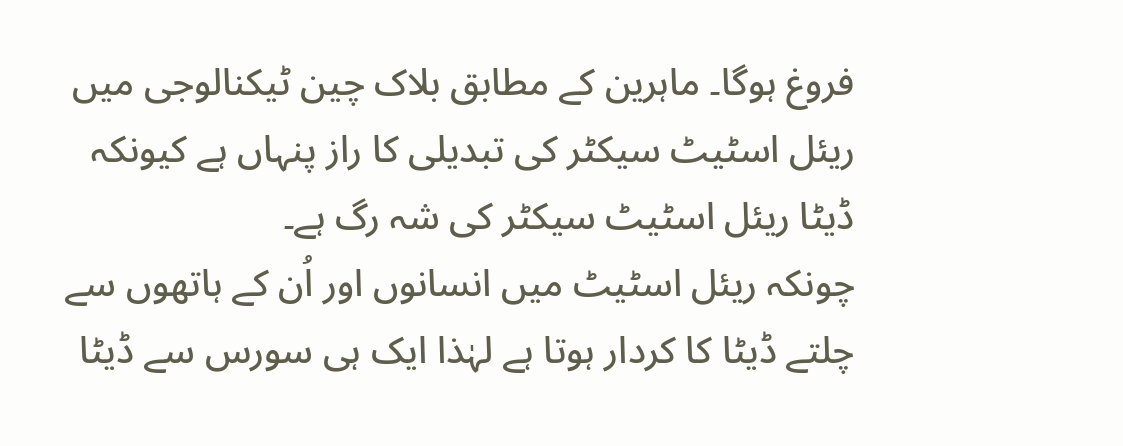فروغ ہوگا۔ ماہرین کے مطابق بلاک چین ٹیکنالوجی میں ریئل اسٹیٹ سیکٹر کی تبدیلی کا راز پنہاں ہے کیونکہ ڈیٹا ریئل اسٹیٹ سیکٹر کی شہ رگ ہے۔
چونکہ ریئل اسٹیٹ میں انسانوں اور اُن کے ہاتھوں سے چلتے ڈیٹا کا کردار ہوتا ہے لہٰذا ایک ہی سورس سے ڈیٹا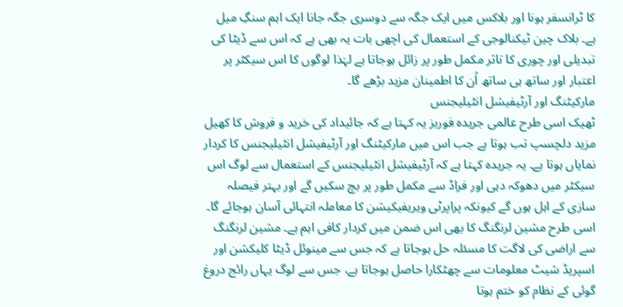کا ٹرانسفر ہونا اور بلاکس میں ایک جگہ سے دوسری جگہ جانا ایک اہم سنگِ میل ہے۔ بلاک چین ٹیکنالوجی کے استعمال کی اچھی بات یہ بھی ہے کہ اس سے ڈیٹا کی تبدیلی اور چوری کا تاثر مکمل طور پر زائل ہوجاتا ہے لہٰذا لوگوں کا اس سیکٹر پر اعتبار اور ساتھ ہی ساتھ اُن کا اطمینان مزید بڑھے گا۔
مارکیٹنگ اور آرٹیفیشل انٹیلیجنس
ٹھیک اسی طرح عالمی جریدہ فوربز یہ کہتا ہے کہ جائیداد کی خرید و فروش کا کھیل مزید دلچسپ تب ہوتا ہے جب اس میں مارکیٹنگ اور آرٹیفیشل انٹیلیجنس کا کردار نمایاں ہوتا ہے۔ یہ جریدہ کہتا ہے کہ آرٹیفیشل انٹیلیجنس کے استعمال سے لوگ اس سیکٹر میں دھوکہ دہی اور فراڈ سے مکمل طور پر بچ سکیں گے اور بہتر فیصلہ سازی کے اہل ہوں گے کیونکہ پراپرٹی ویریفیکیشن کا معاملہ انتہائی آسان ہوجائے گا۔ اسی طرح مشین لرنگنگ کا بھی اس ضمن میں کردار کافی اہم ہے۔ مشین لرنگنگ سے اراضی کی لاگت کا مسئلہ حل ہوجاتا ہے کہ جس سے مینوئل ڈیٹا کلیکشن اور اسپریڈ شیٹ معلومات سے چھٹکارا حاصل ہوجاتا ہے، جس سے لوگ یہاں رائج دروغ گوئی کے نظام کو ختم ہوتا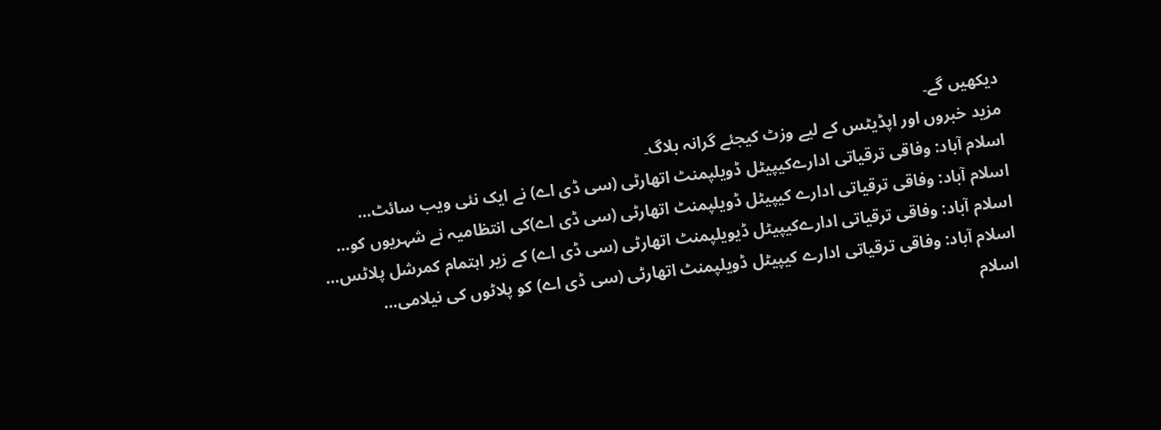دیکھیں گے۔
مزید خبروں اور اپڈیٹس کے لیے وزٹ کیجئے گرانہ بلاگ۔
اسلام آباد: وفاقی ترقیاتی ادارےکیپیٹل ڈویلپمنٹ اتھارٹی (سی ڈی اے) نے ایک نئی ویب سائٹ…
اسلام آباد: وفاقی ترقیاتی ادارے کیپیٹل ڈویلپمنٹ اتھارٹی (سی ڈی اے)کی انتظامیہ نے شہریوں کو…
اسلام آباد: وفاقی ترقیاتی ادارےکیپیٹل ڈیویلپمنٹ اتھارٹی (سی ڈی اے) کے زیر اہتمام کمرشل پلاٹس…
اسلام آباد: وفاقی ترقیاتی ادارے کیپیٹل ڈویلپمنٹ اتھارٹی (سی ڈی اے) کو پلاٹوں کی نیلامی…
اسلام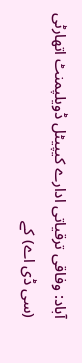آباد: وفاقی ترقیاتی ادارے کیپیٹل ڈویلپمنٹ اتھارٹی (سی ڈی اے) کے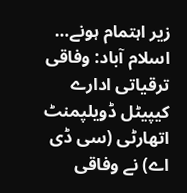زیر اہتمام ہونے…
اسلام آباد: وفاقی ترقیاتی ادارے کیپیٹل ڈویلپمنٹ اتھارٹی (سی ڈی اے) نے وفاقی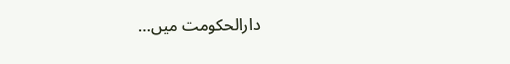دارالحکومت میں…